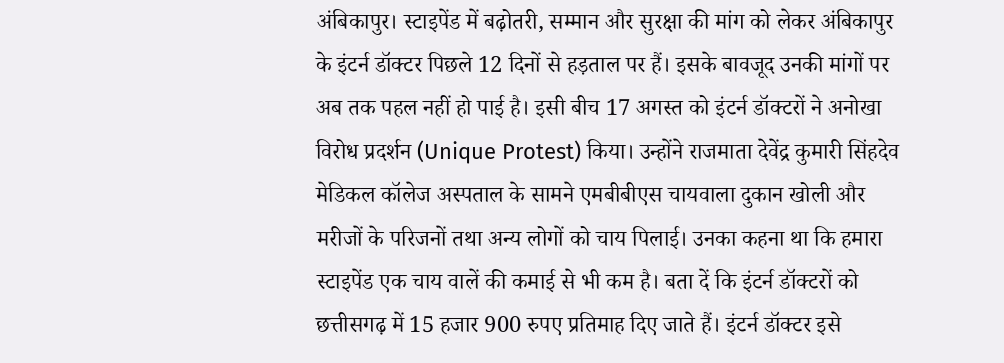अंबिकापुर। स्टाइपेंड में बढ़ोतरी, सम्मान और सुरक्षा की मांग को लेकर अंबिकापुर के इंटर्न डॉक्टर पिछले 12 दिनों से हड़ताल पर हैं। इसके बावजूद उनकी मांगों पर अब तक पहल नहीं हो पाई है। इसी बीच 17 अगस्त को इंटर्न डॉक्टरों ने अनोखा विरोध प्रदर्शन (Unique Protest) किया। उन्होंने राजमाता देवेंद्र कुमारी सिंहदेव मेडिकल कॉलेज अस्पताल के सामने एमबीबीएस चायवाला दुकान खोली और मरीजों के परिजनों तथा अन्य लोगों को चाय पिलाई। उनका कहना था कि हमारा स्टाइपेंड एक चाय वालें की कमाई से भी कम है। बता दें कि इंटर्न डॉक्टरों को छत्तीसगढ़ में 15 हजार 900 रुपए प्रतिमाह दिए जाते हैं। इंटर्न डॉक्टर इसे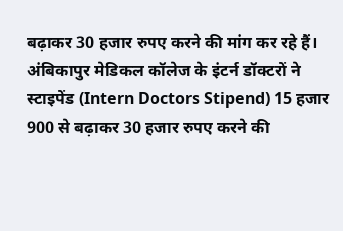बढ़ाकर 30 हजार रुपए करने की मांग कर रहे हैं।
अंबिकापुर मेडिकल कॉलेज के इंटर्न डॉक्टरों ने स्टाइपेंड (Intern Doctors Stipend) 15 हजार 900 से बढ़ाकर 30 हजार रुपए करने की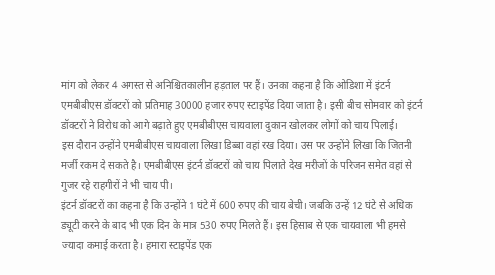मांग को लेकर 4 अगस्त से अनिश्चितकालीन हड़ताल पर हैं। उनका कहना है कि ओडिशा में इंटर्न एमबीबीएस डॉक्टरों को प्रतिमाह 30000 हजार रुपए स्टाइपेंड दिया जाता है। इसी बीच सोमवार को इंटर्न डॉक्टरों ने विरोध को आगे बढ़ाते हुए एमबीबीएस चायवाला दुकान खोलकर लोगों को चाय पिलाई।
इस दौरान उन्होंने एमबीबीएस चायवाला लिखा डिब्बा वहां रख दिया। उस पर उन्होंने लिखा कि जितनी मर्जी रकम दे सकते है। एमबीबीएस इंटर्न डॉक्टरों को चाय पिलाते देख मरीजों के परिजन समेत वहां से गुजर रहे राहगीरों ने भी चाय पी।
इंटर्न डॉक्टरों का कहना है कि उन्होंने 1 घंटे में 600 रुपए की चाय बेची। जबकि उन्हें 12 घंटे से अधिक ड्यूटी करने के बाद भी एक दिन के मात्र 530 रुपए मिलते हैं। इस हिसाब से एक चायवाला भी हमसे ज्यादा कमाई करता है। हमारा स्टाइपेंड एक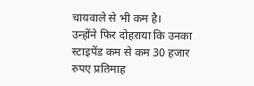चायवाले से भी कम है।
उन्होंने फिर दोहराया कि उनका स्टाइपेंड कम से कम 30 हजार रुपए प्रतिमाह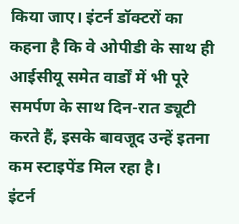किया जाए। इंटर्न डॉक्टरों का कहना है कि वे ओपीडी के साथ ही आईसीयू समेत वार्डों में भी पूरे समर्पण के साथ दिन-रात ड्यूटी करते हैं, इसके बावजूद उन्हें इतना कम स्टाइपेंड मिल रहा है।
इंटर्न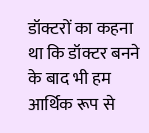डॉक्टरों का कहना था कि डॉक्टर बनने के बाद भी हम आर्थिक रूप से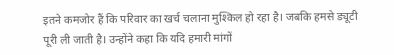इतने कमजोर हैं कि परिवार का खर्च चलाना मुश्किल हो रहा है। जबकि हमसे ड्यूटी पूरी ली जाती है। उन्होंने कहा कि यदि हमारी मांगों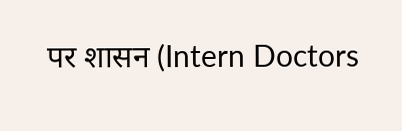पर शासन (Intern Doctors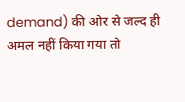demand) की ओर से जल्द ही अमल नहीं किया गया तो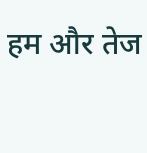हम और तेज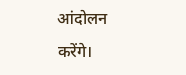आंदोलन करेंगे।